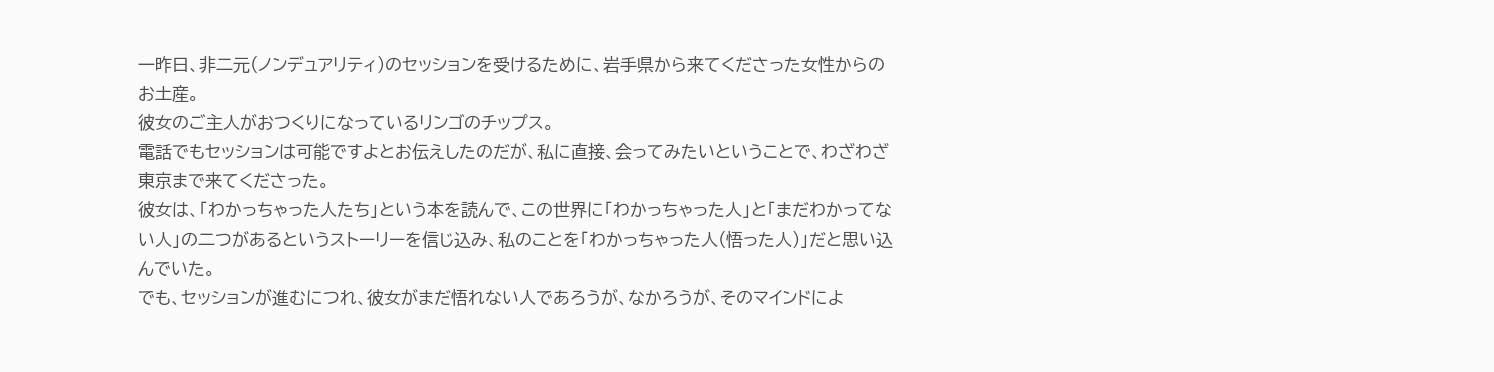一昨日、非二元(ノンデュアリティ)のセッションを受けるために、岩手県から来てくださった女性からのお土産。
彼女のご主人がおつくりになっているリンゴのチップス。
電話でもセッションは可能ですよとお伝えしたのだが、私に直接、会ってみたいということで、わざわざ東京まで来てくださった。
彼女は、「わかっちゃった人たち」という本を読んで、この世界に「わかっちゃった人」と「まだわかってない人」の二つがあるというストーリーを信じ込み、私のことを「わかっちゃった人(悟った人)」だと思い込んでいた。
でも、セッションが進むにつれ、彼女がまだ悟れない人であろうが、なかろうが、そのマインドによ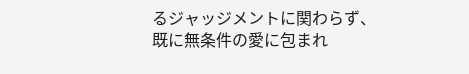るジャッジメントに関わらず、既に無条件の愛に包まれ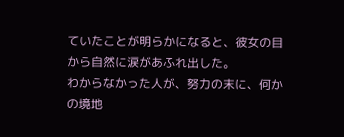ていたことが明らかになると、彼女の目から自然に涙があふれ出した。
わからなかった人が、努力の末に、何かの境地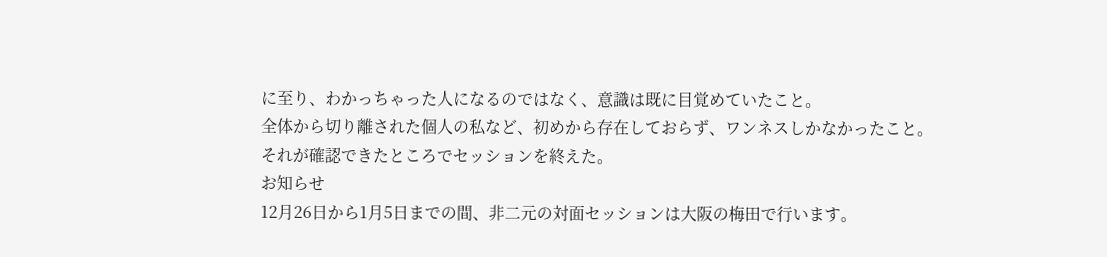に至り、わかっちゃった人になるのではなく、意識は既に目覚めていたこと。
全体から切り離された個人の私など、初めから存在しておらず、ワンネスしかなかったこと。
それが確認できたところでセッションを終えた。
お知らせ
12月26日から1月5日までの間、非二元の対面セッションは大阪の梅田で行います。